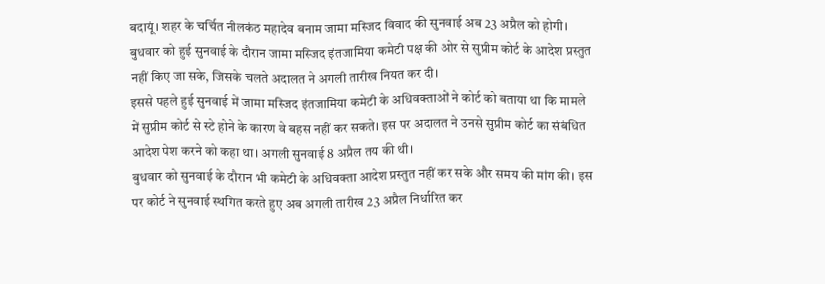बदायूं। शहर के चर्चित नीलकंठ महादेव बनाम जामा मस्जिद विवाद की सुनवाई अब 23 अप्रैल को होगी। बुधवार को हुई सुनवाई के दौरान जामा मस्जिद इंतजामिया कमेटी पक्ष की ओर से सुप्रीम कोर्ट के आदेश प्रस्तुत नहीं किए जा सके, जिसके चलते अदालत ने अगली तारीख नियत कर दी।
इससे पहले हुई सुनवाई में जामा मस्जिद इंतजामिया कमेटी के अधिवक्ताओं ने कोर्ट को बताया था कि मामले में सुप्रीम कोर्ट से स्टे होने के कारण वे बहस नहीं कर सकते। इस पर अदालत ने उनसे सुप्रीम कोर्ट का संबंधित आदेश पेश करने को कहा था। अगली सुनवाई 8 अप्रैल तय की थी।
बुधवार को सुनवाई के दौरान भी कमेटी के अधिवक्ता आदेश प्रस्तुत नहीं कर सके और समय की मांग की। इस पर कोर्ट ने सुनवाई स्थगित करते हुए अब अगली तारीख 23 अप्रैल निर्धारित कर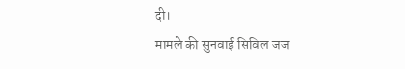दी।
मामले की सुनवाई सिविल जज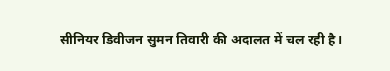सीनियर डिवीजन सुमन तिवारी की अदालत में चल रही है।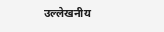उल्लेखनीय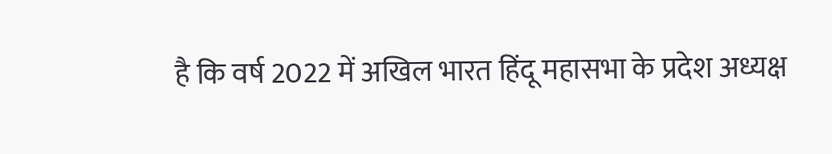है कि वर्ष 2022 में अखिल भारत हिंदू महासभा के प्रदेश अध्यक्ष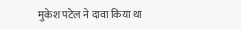मुकेश पटेल ने दावा किया था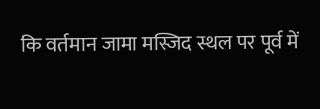कि वर्तमान जामा मस्जिद स्थल पर पूर्व में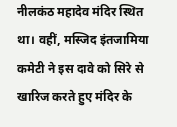नीलकंठ महादेव मंदिर स्थित था। वहीं, मस्जिद इंतजामिया कमेटी ने इस दावे को सिरे से खारिज करते हुए मंदिर के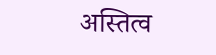अस्तित्व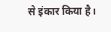से इंकार किया है।